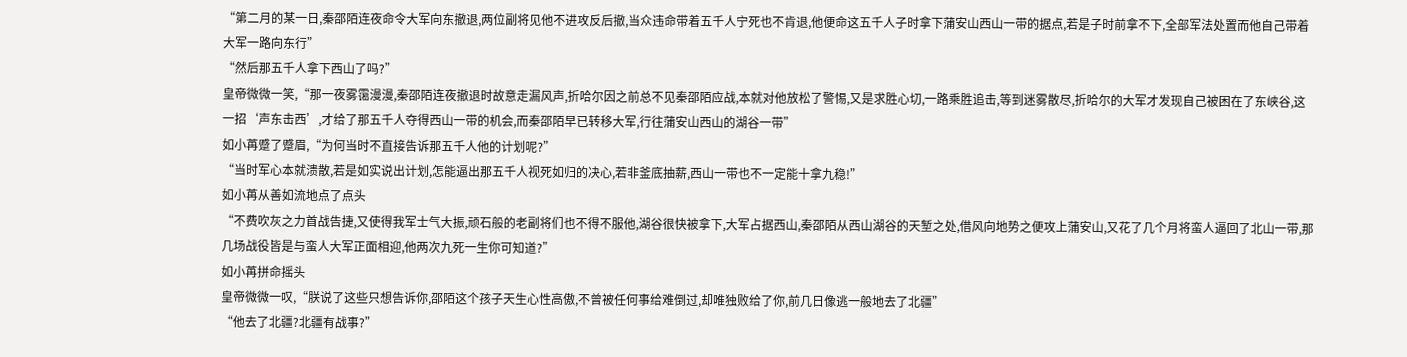“第二月的某一日,秦邵陌连夜命令大军向东撤退,两位副将见他不进攻反后撤,当众违命带着五千人宁死也不肯退,他便命这五千人子时拿下蒲安山西山一带的据点,若是子时前拿不下,全部军法处置而他自己带着大军一路向东行”
“然后那五千人拿下西山了吗?”
皇帝微微一笑,“那一夜雾霭漫漫,秦邵陌连夜撤退时故意走漏风声,折哈尔因之前总不见秦邵陌应战,本就对他放松了警惕,又是求胜心切,一路乘胜追击,等到迷雾散尽,折哈尔的大军才发现自己被困在了东峡谷,这一招‘声东击西’,才给了那五千人夺得西山一带的机会,而秦邵陌早已转移大军,行往蒲安山西山的湖谷一带”
如小苒蹙了蹙眉,“为何当时不直接告诉那五千人他的计划呢?”
“当时军心本就溃散,若是如实说出计划,怎能逼出那五千人视死如归的决心,若非釜底抽薪,西山一带也不一定能十拿九稳!”
如小苒从善如流地点了点头
“不费吹灰之力首战告捷,又使得我军士气大振,顽石般的老副将们也不得不服他,湖谷很快被拿下,大军占据西山,秦邵陌从西山湖谷的天堑之处,借风向地势之便攻上蒲安山,又花了几个月将蛮人逼回了北山一带,那几场战役皆是与蛮人大军正面相迎,他两次九死一生你可知道?”
如小苒拼命摇头
皇帝微微一叹,“朕说了这些只想告诉你,邵陌这个孩子天生心性高傲,不曾被任何事给难倒过,却唯独败给了你,前几日像逃一般地去了北疆”
“他去了北疆?北疆有战事?”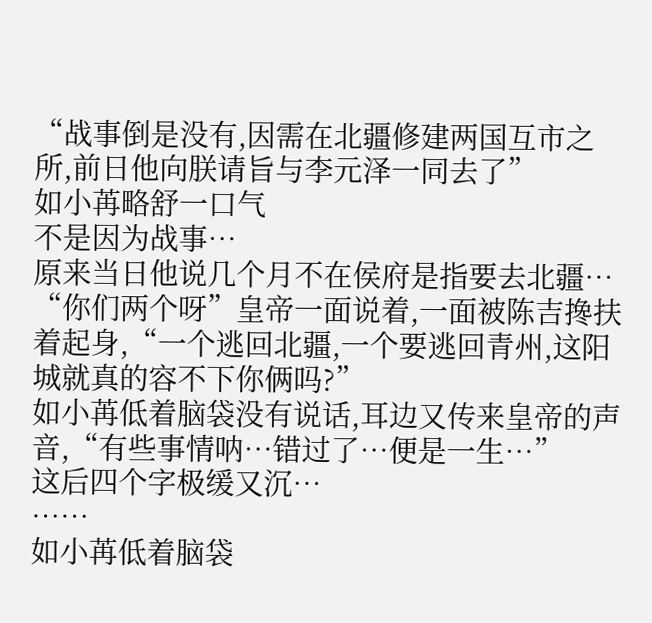“战事倒是没有,因需在北疆修建两国互市之所,前日他向朕请旨与李元泽一同去了”
如小苒略舒一口气
不是因为战事…
原来当日他说几个月不在侯府是指要去北疆…
“你们两个呀”皇帝一面说着,一面被陈吉搀扶着起身,“一个逃回北疆,一个要逃回青州,这阳城就真的容不下你俩吗?”
如小苒低着脑袋没有说话,耳边又传来皇帝的声音,“有些事情呐…错过了…便是一生…”
这后四个字极缓又沉…
……
如小苒低着脑袋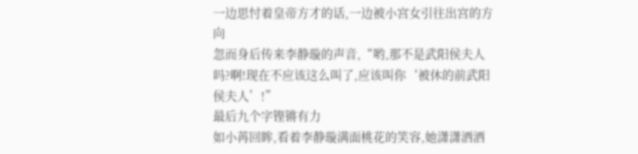一边思忖着皇帝方才的话,一边被小宫女引往出宫的方向
忽而身后传来李静璇的声音,“哟,那不是武阳侯夫人吗?啊!现在不应该这么叫了,应该叫你‘被休的前武阳侯夫人’!”
最后九个字铿锵有力
如小苒回眸,看着李静璇满面桃花的笑容,她潇潇洒洒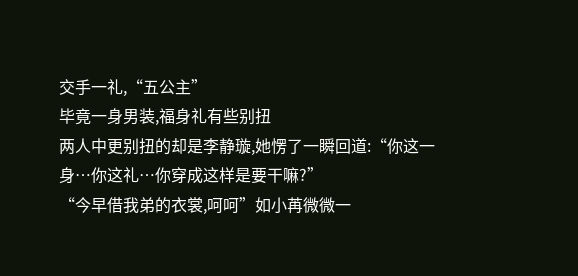交手一礼,“五公主”
毕竟一身男装,福身礼有些别扭
两人中更别扭的却是李静璇,她愣了一瞬回道:“你这一身…你这礼…你穿成这样是要干嘛?”
“今早借我弟的衣裳,呵呵”如小苒微微一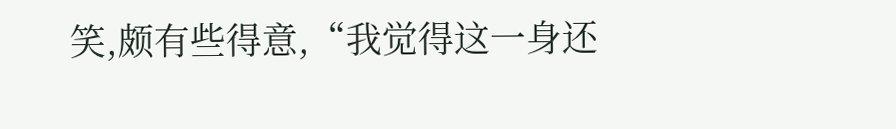笑,颇有些得意,“我觉得这一身还